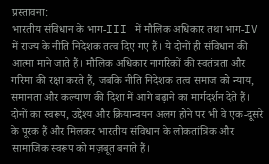प्रस्तावना:
भारतीय संविधान के भाग-III में मौलिक अधिकार तथा भाग-IV में राज्य के नीति निदेशक तत्व दिए गए हैं। ये दोनों ही संविधान की आत्मा माने जाते हैं। मौलिक अधिकार नागरिकों की स्वतंत्रता और गरिमा की रक्षा करते हैं, जबकि नीति निदेशक तत्व समाज को न्याय, समानता और कल्याण की दिशा में आगे बढ़ाने का मार्गदर्शन देते हैं। दोनों का स्वरूप, उद्देश्य और क्रियान्वयन अलग होने पर भी वे एक-दूसरे के पूरक हैं और मिलकर भारतीय संविधान के लोकतांत्रिक और सामाजिक स्वरूप को मज़बूत बनाते हैं।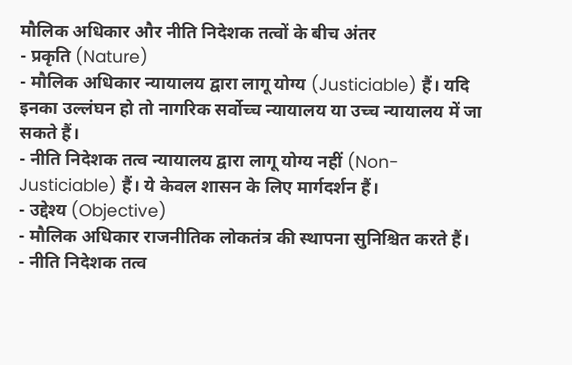मौलिक अधिकार और नीति निदेशक तत्वों के बीच अंतर
- प्रकृति (Nature)
- मौलिक अधिकार न्यायालय द्वारा लागू योग्य (Justiciable) हैं। यदि इनका उल्लंघन हो तो नागरिक सर्वोच्च न्यायालय या उच्च न्यायालय में जा सकते हैं।
- नीति निदेशक तत्व न्यायालय द्वारा लागू योग्य नहीं (Non-Justiciable) हैं। ये केवल शासन के लिए मार्गदर्शन हैं।
- उद्देश्य (Objective)
- मौलिक अधिकार राजनीतिक लोकतंत्र की स्थापना सुनिश्चित करते हैं।
- नीति निदेशक तत्व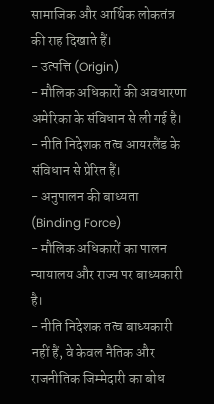सामाजिक और आर्थिक लोकतंत्र की राह दिखाते हैं।
- उत्पत्ति (Origin)
- मौलिक अधिकारों की अवधारणा अमेरिका के संविधान से ली गई है।
- नीति निदेशक तत्व आयरलैंड के संविधान से प्रेरित हैं।
- अनुपालन की बाध्यता (Binding Force)
- मौलिक अधिकारों का पालन न्यायालय और राज्य पर बाध्यकारी है।
- नीति निदेशक तत्व बाध्यकारी नहीं हैं, वे केवल नैतिक और राजनीतिक जिम्मेदारी का बोध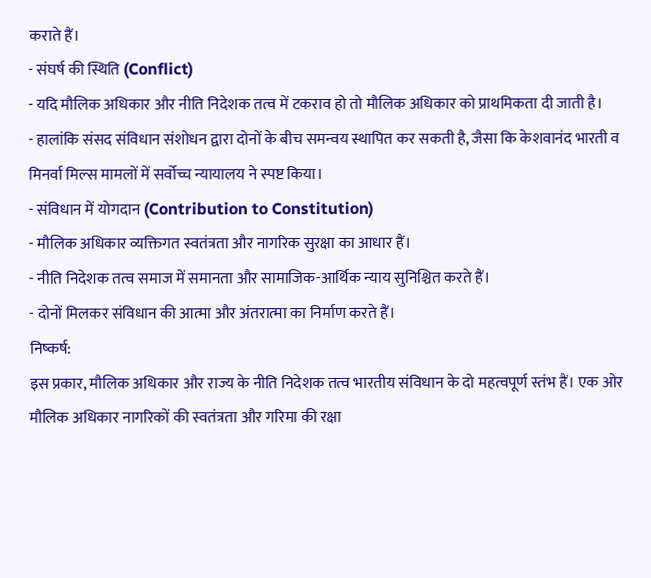कराते हैं।
- संघर्ष की स्थिति (Conflict)
- यदि मौलिक अधिकार और नीति निदेशक तत्व में टकराव हो तो मौलिक अधिकार को प्राथमिकता दी जाती है।
- हालांकि संसद संविधान संशोधन द्वारा दोनों के बीच समन्वय स्थापित कर सकती है, जैसा कि केशवानंद भारती व मिनर्वा मिल्स मामलों में सर्वोच्च न्यायालय ने स्पष्ट किया।
- संविधान में योगदान (Contribution to Constitution)
- मौलिक अधिकार व्यक्तिगत स्वतंत्रता और नागरिक सुरक्षा का आधार हैं।
- नीति निदेशक तत्व समाज में समानता और सामाजिक-आर्थिक न्याय सुनिश्चित करते हैं।
- दोनों मिलकर संविधान की आत्मा और अंतरात्मा का निर्माण करते हैं।
निष्कर्ष:
इस प्रकार, मौलिक अधिकार और राज्य के नीति निदेशक तत्व भारतीय संविधान के दो महत्वपूर्ण स्तंभ हैं। एक ओर मौलिक अधिकार नागरिकों की स्वतंत्रता और गरिमा की रक्षा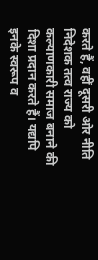करते हैं, वहीं दूसरी ओर नीति निदेशक तत्व राज्य को कल्याणकारी समाज बनाने की दिशा प्रदान करते हैं। यद्यपि इनके स्वरूप व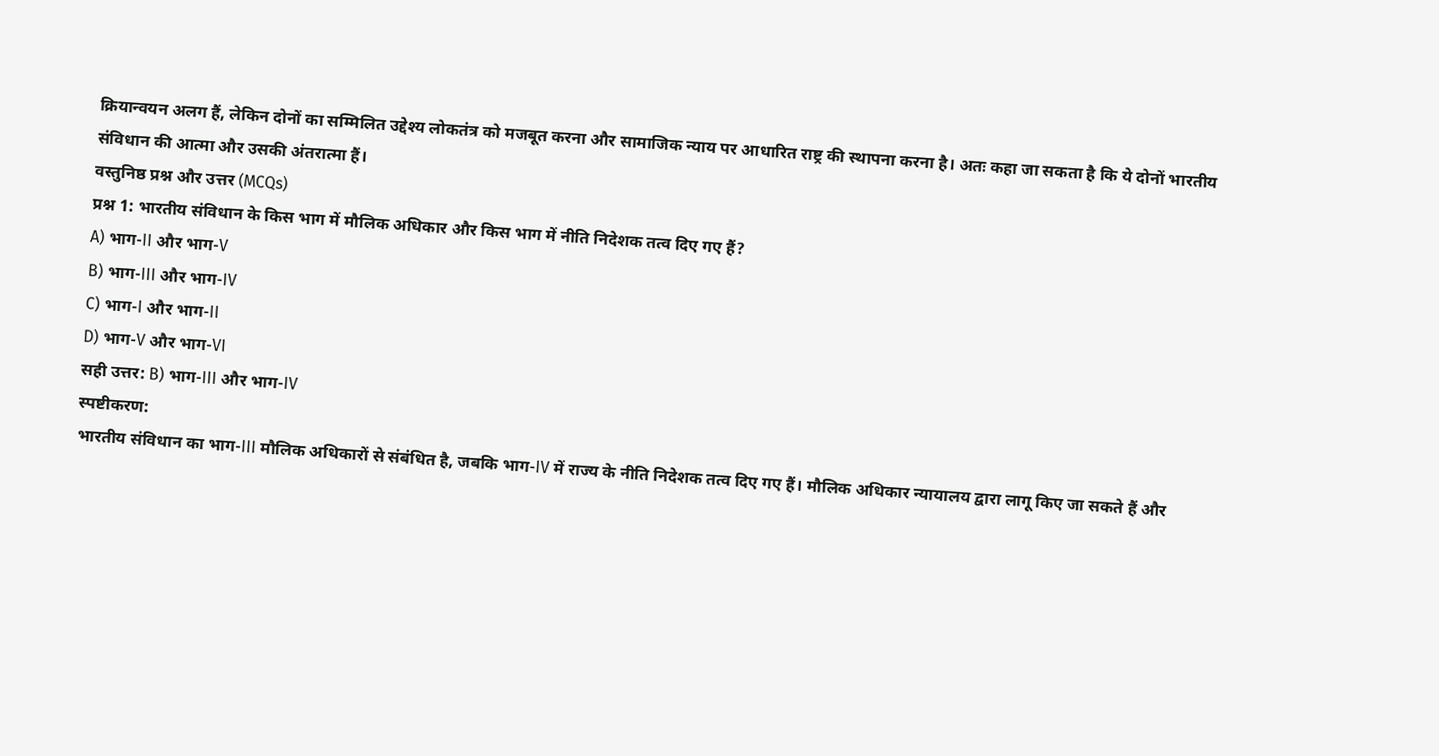क्रियान्वयन अलग हैं, लेकिन दोनों का सम्मिलित उद्देश्य लोकतंत्र को मजबूत करना और सामाजिक न्याय पर आधारित राष्ट्र की स्थापना करना है। अतः कहा जा सकता है कि ये दोनों भारतीय संविधान की आत्मा और उसकी अंतरात्मा हैं।
वस्तुनिष्ठ प्रश्न और उत्तर (MCQs)
प्रश्न 1: भारतीय संविधान के किस भाग में मौलिक अधिकार और किस भाग में नीति निदेशक तत्व दिए गए हैं?
A) भाग-II और भाग-V
B) भाग-III और भाग-IV
C) भाग-I और भाग-II
D) भाग-V और भाग-VI
सही उत्तर: B) भाग-III और भाग-IV
स्पष्टीकरण:
भारतीय संविधान का भाग-III मौलिक अधिकारों से संबंधित है, जबकि भाग-IV में राज्य के नीति निदेशक तत्व दिए गए हैं। मौलिक अधिकार न्यायालय द्वारा लागू किए जा सकते हैं और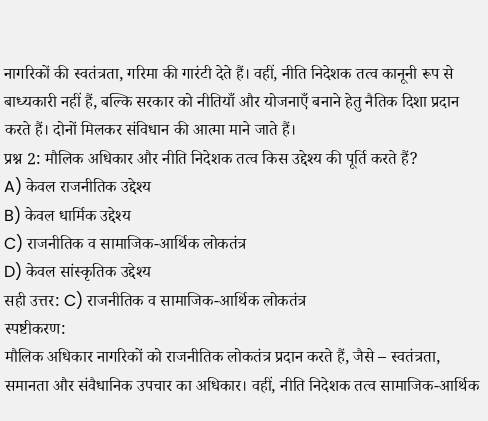नागरिकों की स्वतंत्रता, गरिमा की गारंटी देते हैं। वहीं, नीति निदेशक तत्व कानूनी रूप से बाध्यकारी नहीं हैं, बल्कि सरकार को नीतियाँ और योजनाएँ बनाने हेतु नैतिक दिशा प्रदान करते हैं। दोनों मिलकर संविधान की आत्मा माने जाते हैं।
प्रश्न 2: मौलिक अधिकार और नीति निदेशक तत्व किस उद्देश्य की पूर्ति करते हैं?
A) केवल राजनीतिक उद्देश्य
B) केवल धार्मिक उद्देश्य
C) राजनीतिक व सामाजिक-आर्थिक लोकतंत्र
D) केवल सांस्कृतिक उद्देश्य
सही उत्तर: C) राजनीतिक व सामाजिक-आर्थिक लोकतंत्र
स्पष्टीकरण:
मौलिक अधिकार नागरिकों को राजनीतिक लोकतंत्र प्रदान करते हैं, जैसे – स्वतंत्रता, समानता और संवैधानिक उपचार का अधिकार। वहीं, नीति निदेशक तत्व सामाजिक-आर्थिक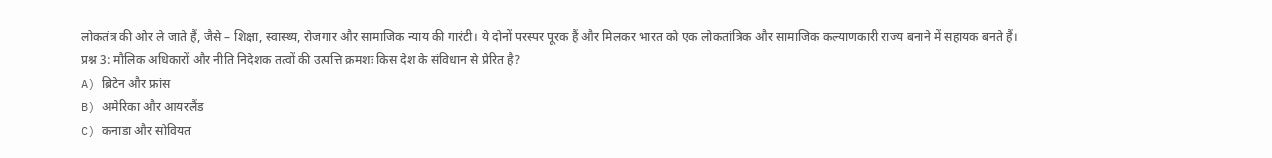लोकतंत्र की ओर ले जाते हैं, जैसे – शिक्षा, स्वास्थ्य, रोजगार और सामाजिक न्याय की गारंटी। ये दोनों परस्पर पूरक हैं और मिलकर भारत को एक लोकतांत्रिक और सामाजिक कल्याणकारी राज्य बनाने में सहायक बनते हैं।
प्रश्न 3: मौलिक अधिकारों और नीति निदेशक तत्वों की उत्पत्ति क्रमशः किस देश के संविधान से प्रेरित है?
A) ब्रिटेन और फ्रांस
B) अमेरिका और आयरलैंड
C) कनाडा और सोवियत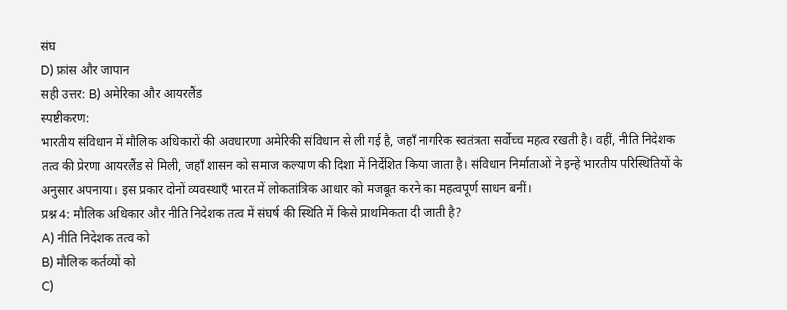संघ
D) फ्रांस और जापान
सही उत्तर: B) अमेरिका और आयरलैंड
स्पष्टीकरण:
भारतीय संविधान में मौलिक अधिकारों की अवधारणा अमेरिकी संविधान से ली गई है, जहाँ नागरिक स्वतंत्रता सर्वोच्च महत्व रखती है। वहीं, नीति निदेशक तत्व की प्रेरणा आयरलैंड से मिली, जहाँ शासन को समाज कल्याण की दिशा में निर्देशित किया जाता है। संविधान निर्माताओं ने इन्हें भारतीय परिस्थितियों के अनुसार अपनाया। इस प्रकार दोनों व्यवस्थाएँ भारत में लोकतांत्रिक आधार को मजबूत करने का महत्वपूर्ण साधन बनीं।
प्रश्न 4: मौलिक अधिकार और नीति निदेशक तत्व में संघर्ष की स्थिति में किसे प्राथमिकता दी जाती है?
A) नीति निदेशक तत्व को
B) मौलिक कर्तव्यों को
C)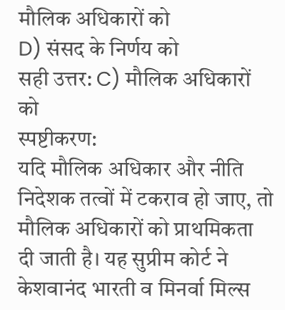मौलिक अधिकारों को
D) संसद के निर्णय को
सही उत्तर: C) मौलिक अधिकारों को
स्पष्टीकरण:
यदि मौलिक अधिकार और नीति निदेशक तत्वों में टकराव हो जाए, तो मौलिक अधिकारों को प्राथमिकता दी जाती है। यह सुप्रीम कोर्ट ने केशवानंद भारती व मिनर्वा मिल्स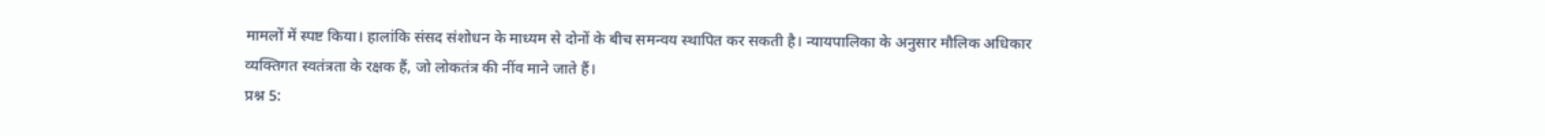मामलों में स्पष्ट किया। हालांकि संसद संशोधन के माध्यम से दोनों के बीच समन्वय स्थापित कर सकती है। न्यायपालिका के अनुसार मौलिक अधिकार व्यक्तिगत स्वतंत्रता के रक्षक हैं, जो लोकतंत्र की नींव माने जाते हैं।
प्रश्न 5: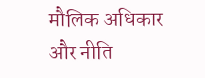मौलिक अधिकार और नीति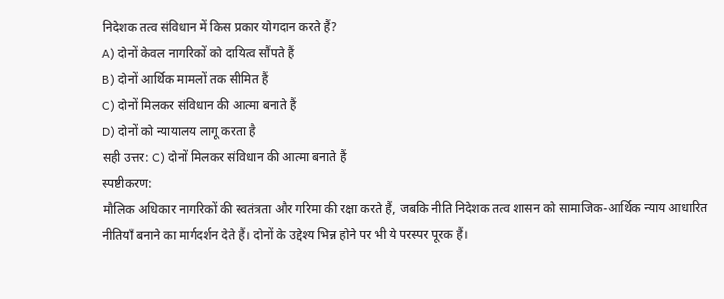निदेशक तत्व संविधान में किस प्रकार योगदान करते हैं?
A) दोनों केवल नागरिकों को दायित्व सौंपते हैं
B) दोनों आर्थिक मामलों तक सीमित हैं
C) दोनों मिलकर संविधान की आत्मा बनाते हैं
D) दोनों को न्यायालय लागू करता है
सही उत्तर: C) दोनों मिलकर संविधान की आत्मा बनाते हैं
स्पष्टीकरण:
मौलिक अधिकार नागरिकों की स्वतंत्रता और गरिमा की रक्षा करते हैं, जबकि नीति निदेशक तत्व शासन को सामाजिक-आर्थिक न्याय आधारित नीतियाँ बनाने का मार्गदर्शन देते हैं। दोनों के उद्देश्य भिन्न होने पर भी ये परस्पर पूरक हैं।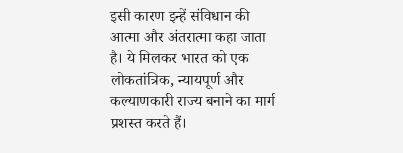इसी कारण इन्हें संविधान की आत्मा और अंतरात्मा कहा जाता है। ये मिलकर भारत को एक लोकतांत्रिक, न्यायपूर्ण और कल्याणकारी राज्य बनाने का मार्ग प्रशस्त करते हैं।